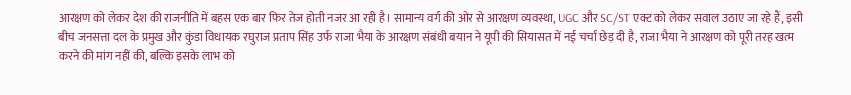आरक्षण को लेकर देश की राजनीति में बहस एक बार फिर तेज होती नजर आ रही है। सामान्य वर्ग की ओर से आरक्षण व्यवस्था, UGC और SC/ST एक्ट को लेकर सवाल उठाए जा रहे हैं, इसी बीच जनसत्ता दल के प्रमुख और कुंडा विधायक रघुराज प्रताप सिंह उर्फ राजा भैया के आरक्षण संबंधी बयान ने यूपी की सियासत में नई चर्चा छेड़ दी है, राजा भैया ने आरक्षण को पूरी तरह खत्म करने की मांग नहीं की, बल्कि इसके लाभ को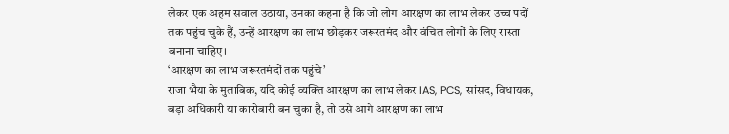लेकर एक अहम सवाल उठाया, उनका कहना है कि जो लोग आरक्षण का लाभ लेकर उच्च पदों तक पहुंच चुके हैं, उन्हें आरक्षण का लाभ छोड़कर जरूरतमंद और वंचित लोगों के लिए रास्ता बनाना चाहिए।
‘आरक्षण का लाभ जरूरतमंदों तक पहुंचे’
राजा भैया के मुताबिक, यदि कोई व्यक्ति आरक्षण का लाभ लेकर IAS, PCS, सांसद, विधायक, बड़ा अधिकारी या कारोबारी बन चुका है, तो उसे आगे आरक्षण का लाभ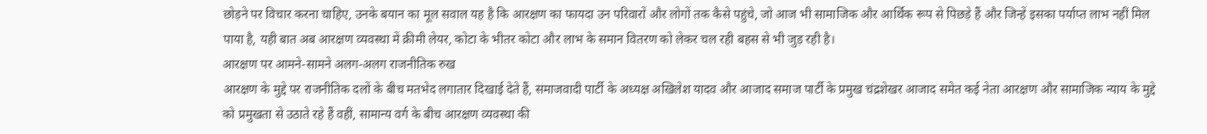छोड़ने पर विचार करना चाहिए, उनके बयान का मूल सवाल यह है कि आरक्षण का फायदा उन परिवारों और लोगों तक कैसे पहुंचे, जो आज भी सामाजिक और आर्थिक रूप से पिछड़े हैं और जिन्हें इसका पर्याप्त लाभ नहीं मिल पाया है, यही बात अब आरक्षण व्यवस्था में क्रीमी लेयर, कोटा के भीतर कोटा और लाभ के समान वितरण को लेकर चल रही बहस से भी जुड़ रही है।
आरक्षण पर आमने-सामने अलग-अलग राजनीतिक रुख
आरक्षण के मुद्दे पर राजनीतिक दलों के बीच मतभेद लगातार दिखाई देते हैं, समाजवादी पार्टी के अध्यक्ष अखिलेश यादव और आजाद समाज पार्टी के प्रमुख चंद्रशेखर आजाद समेत कई नेता आरक्षण और सामाजिक न्याय के मुद्दे को प्रमुखता से उठाते रहे हैं वहीं, सामान्य वर्ग के बीच आरक्षण व्यवस्था की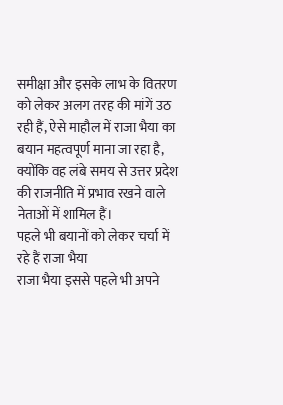समीक्षा और इसके लाभ के वितरण को लेकर अलग तरह की मांगें उठ रही हैं, ऐसे माहौल में राजा भैया का बयान महत्वपूर्ण माना जा रहा है, क्योंकि वह लंबे समय से उत्तर प्रदेश की राजनीति में प्रभाव रखने वाले नेताओं में शामिल हैं।
पहले भी बयानों को लेकर चर्चा में रहे हैं राजा भैया
राजा भैया इससे पहले भी अपने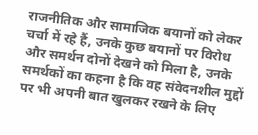राजनीतिक और सामाजिक बयानों को लेकर चर्चा में रहे हैं, उनके कुछ बयानों पर विरोध और समर्थन दोनों देखने को मिला है, उनके समर्थकों का कहना है कि वह संवेदनशील मुद्दों पर भी अपनी बात खुलकर रखने के लिए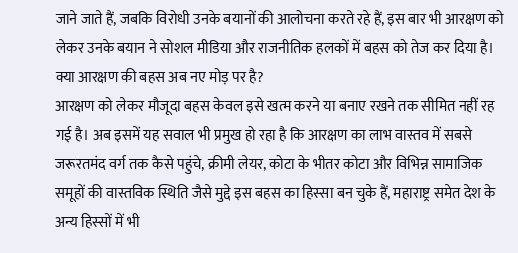जाने जाते हैं, जबकि विरोधी उनके बयानों की आलोचना करते रहे हैं, इस बार भी आरक्षण को लेकर उनके बयान ने सोशल मीडिया और राजनीतिक हलकों में बहस को तेज कर दिया है।
क्या आरक्षण की बहस अब नए मोड़ पर है?
आरक्षण को लेकर मौजूदा बहस केवल इसे खत्म करने या बनाए रखने तक सीमित नहीं रह गई है। अब इसमें यह सवाल भी प्रमुख हो रहा है कि आरक्षण का लाभ वास्तव में सबसे जरूरतमंद वर्ग तक कैसे पहुंचे, क्रीमी लेयर, कोटा के भीतर कोटा और विभिन्न सामाजिक समूहों की वास्तविक स्थिति जैसे मुद्दे इस बहस का हिस्सा बन चुके हैं, महाराष्ट्र समेत देश के अन्य हिस्सों में भी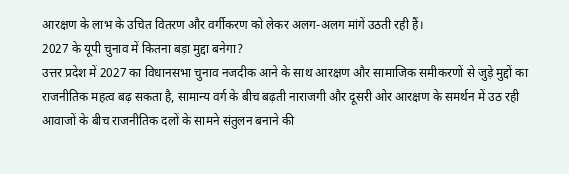आरक्षण के लाभ के उचित वितरण और वर्गीकरण को लेकर अलग-अलग मांगें उठती रही हैं।
2027 के यूपी चुनाव में कितना बड़ा मुद्दा बनेगा?
उत्तर प्रदेश में 2027 का विधानसभा चुनाव नजदीक आने के साथ आरक्षण और सामाजिक समीकरणों से जुड़े मुद्दों का राजनीतिक महत्व बढ़ सकता है, सामान्य वर्ग के बीच बढ़ती नाराजगी और दूसरी ओर आरक्षण के समर्थन में उठ रही आवाजों के बीच राजनीतिक दलों के सामने संतुलन बनाने की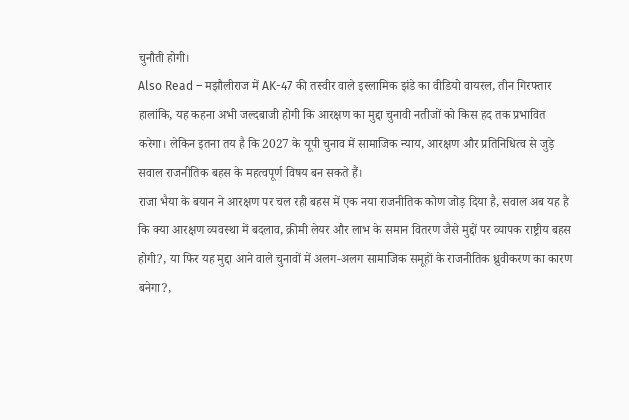चुनौती होगी।
Also Read – मझौलीराज में AK-47 की तस्वीर वाले इस्लामिक झंडे का वीडियो वायरल, तीन गिरफ्तार
हालांकि, यह कहना अभी जल्दबाजी होगी कि आरक्षण का मुद्दा चुनावी नतीजों को किस हद तक प्रभावित करेगा। लेकिन इतना तय है कि 2027 के यूपी चुनाव में सामाजिक न्याय, आरक्षण और प्रतिनिधित्व से जुड़े सवाल राजनीतिक बहस के महत्वपूर्ण विषय बन सकते हैं।
राजा भैया के बयान ने आरक्षण पर चल रही बहस में एक नया राजनीतिक कोण जोड़ दिया है, सवाल अब यह है कि क्या आरक्षण व्यवस्था में बदलाव, क्रीमी लेयर और लाभ के समान वितरण जैसे मुद्दों पर व्यापक राष्ट्रीय बहस होगी?, या फिर यह मुद्दा आने वाले चुनावों में अलग-अलग सामाजिक समूहों के राजनीतिक ध्रुवीकरण का कारण बनेगा?,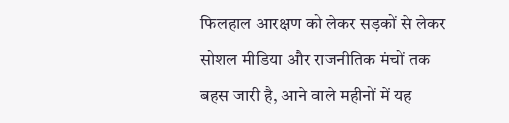फिलहाल आरक्षण को लेकर सड़कों से लेकर सोशल मीडिया और राजनीतिक मंचों तक बहस जारी है, आने वाले महीनों में यह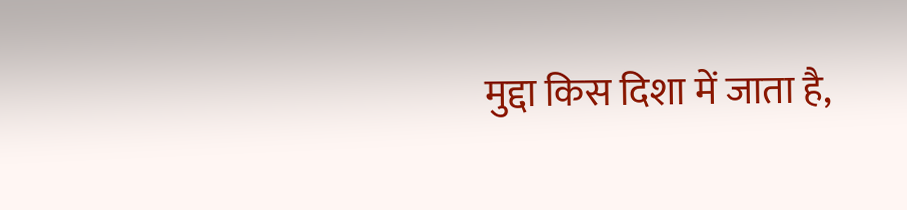मुद्दा किस दिशा में जाता है,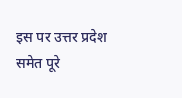इस पर उत्तर प्रदेश समेत पूरे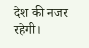देश की नजर रहेगी।